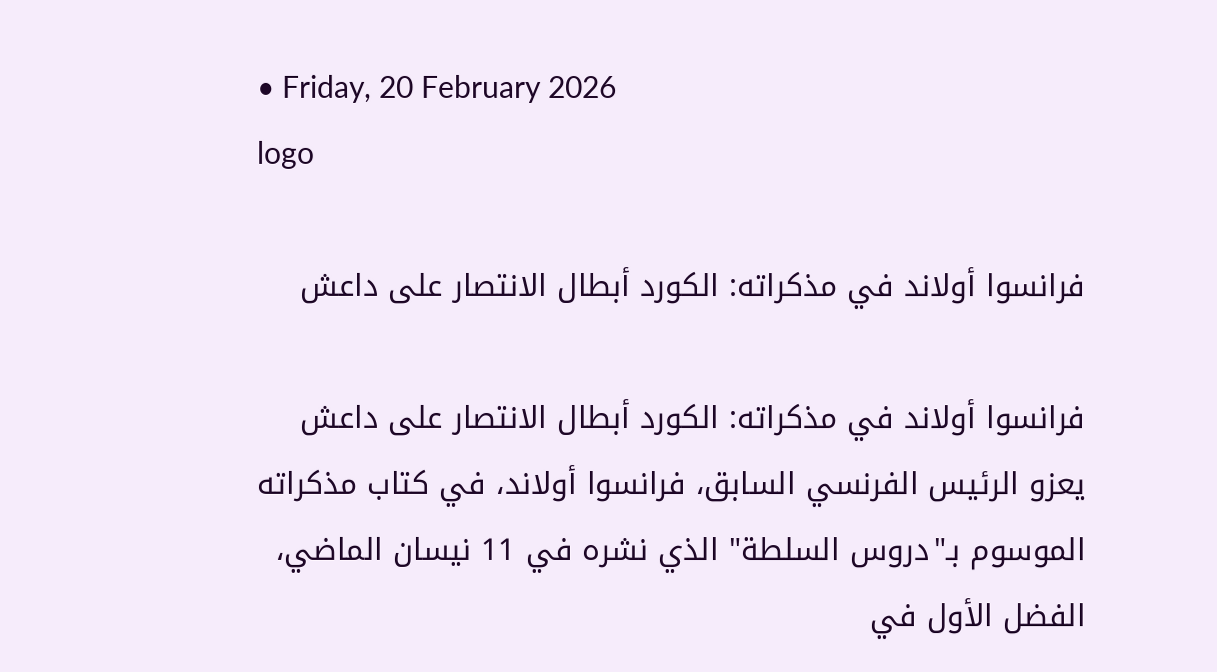• Friday, 20 February 2026
logo

فرانسوا أولاند في مذكراته: الكورد أبطال الانتصار على داعش

فرانسوا أولاند في مذكراته: الكورد أبطال الانتصار على داعش
يعزو الرئيس الفرنسي السابق، فرانسوا أولاند، في كتاب مذكراته الموسوم بـ"دروس السلطة" الذي نشره في 11 نيسان الماضي، الفضل الأول في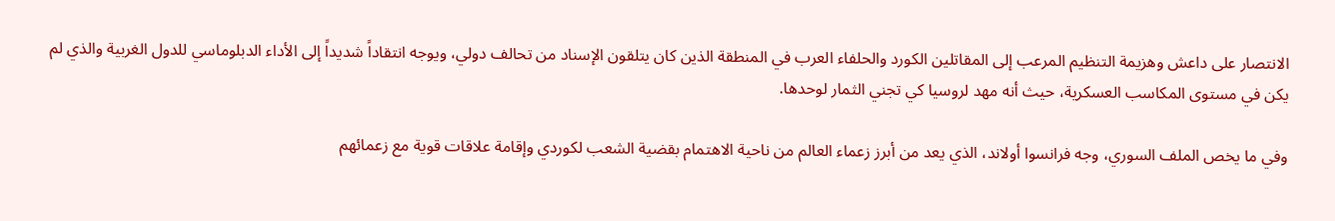الانتصار على داعش وهزيمة التنظيم المرعب إلى المقاتلين الكورد والحلفاء العرب في المنطقة الذين كان يتلقون الإسناد من تحالف دولي، ويوجه انتقاداً شديداً إلى الأداء الدبلوماسي للدول الغربية والذي لم يكن في مستوى المكاسب العسكرية، حيث أنه مهد لروسيا كي تجني الثمار لوحدها.

وفي ما يخص الملف السوري، وجه فرانسوا أولاند، الذي يعد من أبرز زعماء العالم من ناحية الاهتمام بقضية الشعب لكوردي وإقامة علاقات قوية مع زعمائهم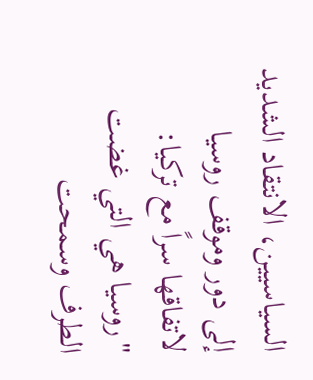السياسيين، الانتقاد الشديد إلى دور وموقف روسيا لاتفاقها سراً مع تركيا: "روسيا هي التي غضت الطرف وسمحت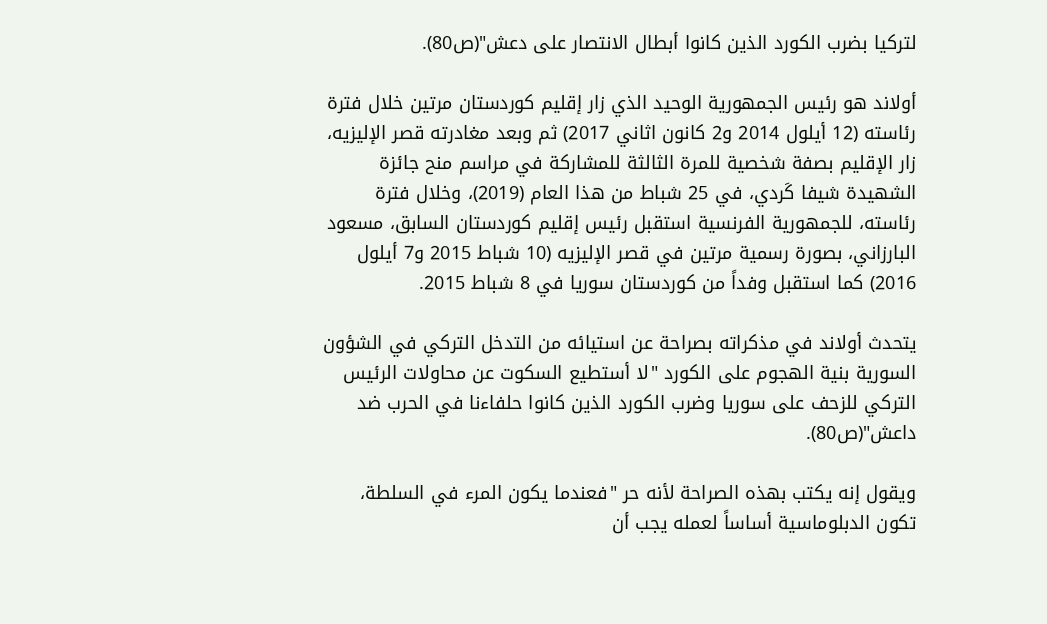لتركيا بضرب الكورد الذين كانوا أبطال الانتصار على دعش"(ص80).

أولاند هو رئيس الجمهورية الوحيد الذي زار إقليم كوردستان مرتين خلال فترة رئاسته (12 أيلول 2014 و2 كانون اثاني 2017) ثم وبعد مغادرته قصر الإليزيه، زار الإقليم بصفة شخصية للمرة الثالثة للمشاركة في مراسم منح جائزة الشهيدة شيفا كَردي، في 25 شباط من هذا العام (2019)، وخلال فترة رئاسته، للجمهورية الفرنسية استقبل رئيس إقليم كوردستان السابق، مسعود البارزاني، بصورة رسمية مرتين في قصر الإليزيه (10 شباط 2015 و7 أيلول 2016) كما استقبل وفداً من كوردستان سوريا في 8 شباط 2015.

يتحدث أولاند في مذكراته بصراحة عن استيائه من التدخل التركي في الشؤون السورية بنية الهجوم على الكورد "لا أستطيع السكوت عن محاولات الرئيس التركي للزحف على سوريا وضرب الكورد الذين كانوا حلفاءنا في الحرب ضد داعش"(ص80).

ويقول إنه يكتب بهذه الصراحة لأنه حر "فعندما يكون المرء في السلطة، تكون الدبلوماسية أساساً لعمله يجب أن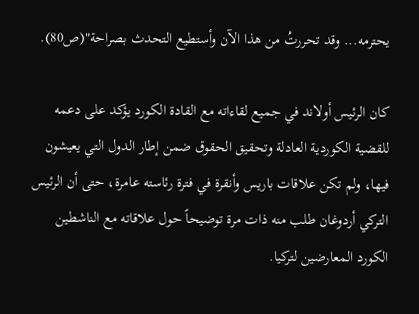يحترمه... وقد تحررتُ من هذا الآن وأستطيع التحدث بصراحة"(ص80).

كان الرئيس أولاند في جميع لقاءاته مع القادة الكورد يؤكد على دعمه للقضية الكوردية العادلة وتحقيق الحقوق ضمن إطار الدول التي يعيشون فيها، ولم تكن علاقات باريس وأنقرة في فترة رئاسته عامرة، حتى أن الرئيس التركي أردوغان طلب منه ذات مرة توضيحاً حول علاقاته مع الناشطين الكورد المعارضين لتركيا.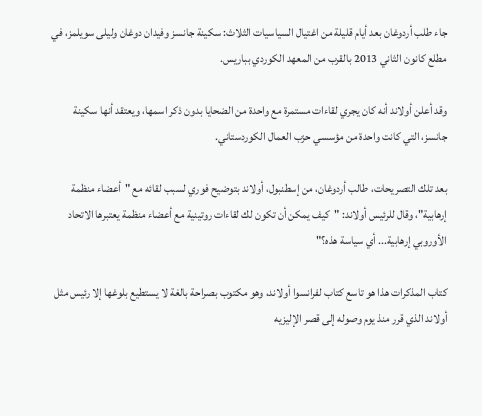جاء طلب أردوغان بعد أيام قليلة من اغتيال السياسيات الثلاث: سكينة جانسز وفيدان دوغان وليلى سويلمز، في مطلع كانون الثاني 2013 بالقرب من المعهد الكوردي بباريس.

وقد أعلن أولاند أنه كان يجري لقاءات مستمرة مع واحدة من الضحايا بدون ذكر اسمها، ويعتقد أنها سكينة جانسز، التي كانت واحدة من مؤسسي حزب العمال الكوردستاني.

بعد تلك التصريحات، طالب أردوغان، من إسطنبول، أولاند بتوضيح فوري لسبب لقائه مع "أعضاء منظمة إرهابية"، وقال للرئيس أولاند: "كيف يمكن أن تكون لك لقاءات روتينية مع أعضاء منظمة يعتبرها الاتحاد الأوروبي إرهابية... أي سياسة هذه؟"

كتاب المذكرات هذا هو تاسع كتاب لفرانسوا أولاند، وهو مكتوب بصراحة بالغة لا يستطيع بلوغها إلا رئيس مثل أولاند الذي قرر منذ يوم وصوله إلى قصر الإليزيه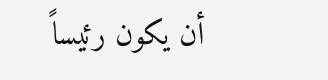أن يكون رئيساً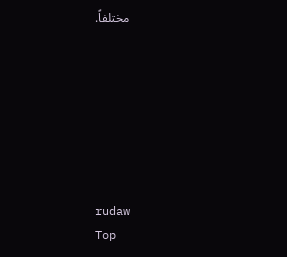مختلفاً.







rudaw
Top